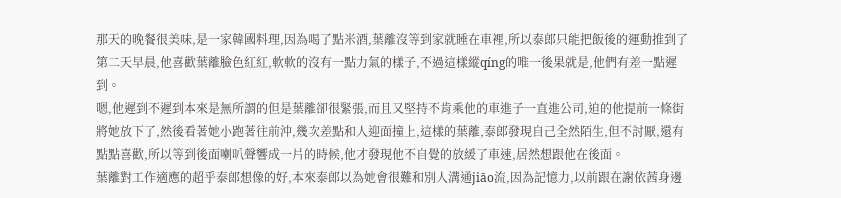那天的晚餐很美味,是一家韓國料理,因為喝了點米酒,葉離沒等到家就睡在車裡,所以泰郎只能把飯後的運動推到了第二天早晨,他喜歡葉離臉色紅紅,軟軟的沒有一點力氣的樣子,不過這樣縱qíng的唯一後果就是,他們有差一點遲到。
嗯,他遲到不遲到本來是無所謂的但是葉離卻很緊張,而且又堅持不肯乘他的車進子一直進公司,迫的他提前一條街將她放下了,然後看著她小跑著往前沖,幾次差點和人迎面撞上,這樣的葉離,泰郎發現自己全然陌生,但不討厭,還有點點喜歡,所以等到後面喇叭聲響成一片的時候,他才發現他不自覺的放緩了車速,居然想跟他在後面。
葉離對工作適應的超乎泰郎想像的好,本來泰郎以為她會很難和別人溝通jiāo流,因為記憶力,以前跟在謝依茜身邊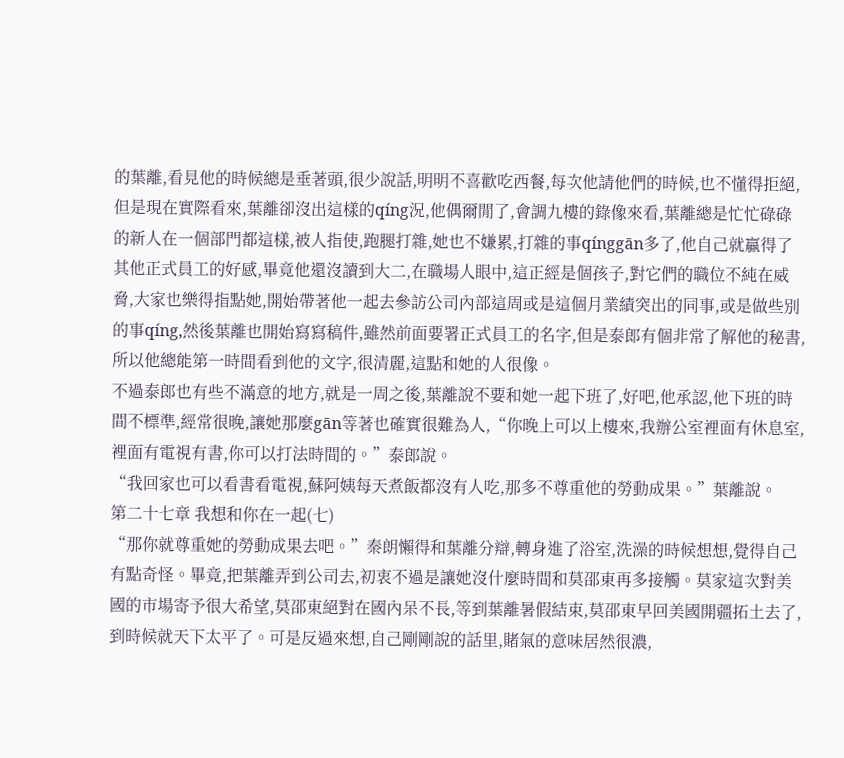的葉離,看見他的時候總是垂著頭,很少說話,明明不喜歡吃西餐,每次他請他們的時候,也不懂得拒絕,但是現在實際看來,葉離卻沒出這樣的qíng況,他偶爾閒了,會調九樓的錄像來看,葉離總是忙忙碌碌的新人在一個部門都這樣,被人指使,跑腿打雜,她也不嫌累,打雜的事qínggān多了,他自己就贏得了其他正式員工的好感,畢竟他還沒讀到大二,在職場人眼中,這正經是個孩子,對它們的職位不純在威脅,大家也樂得指點她,開始帶著他一起去參訪公司內部這周或是這個月業績突出的同事,或是做些別的事qíng,然後葉離也開始寫寫稿件,雖然前面要署正式員工的名字,但是泰郎有個非常了解他的秘書,所以他總能第一時間看到他的文字,很清麗,這點和她的人很像。
不過泰郎也有些不滿意的地方,就是一周之後,葉離說不要和她一起下班了,好吧,他承認,他下班的時間不標準,經常很晚,讓她那麼gān等著也確實很難為人,“你晚上可以上樓來,我辦公室裡面有休息室,裡面有電視有書,你可以打法時間的。”泰郎說。
“我回家也可以看書看電視,蘇阿姨每天煮飯都沒有人吃,那多不尊重他的勞動成果。”葉離說。
第二十七章 我想和你在一起(七)
“那你就尊重她的勞動成果去吧。”秦朗懶得和葉離分辯,轉身進了浴室,洗澡的時候想想,覺得自己有點奇怪。畢竟,把葉離弄到公司去,初衷不過是讓她沒什麼時間和莫邵東再多接觸。莫家這次對美國的市場寄予很大希望,莫邵東絕對在國內呆不長,等到葉離暑假結束,莫邵東早回美國開疆拓土去了,到時候就天下太平了。可是反過來想,自己剛剛說的話里,賭氣的意味居然很濃,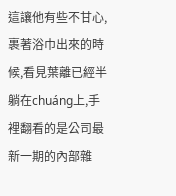這讓他有些不甘心,裹著浴巾出來的時候,看見葉離已經半躺在chuáng上,手裡翻看的是公司最新一期的內部雜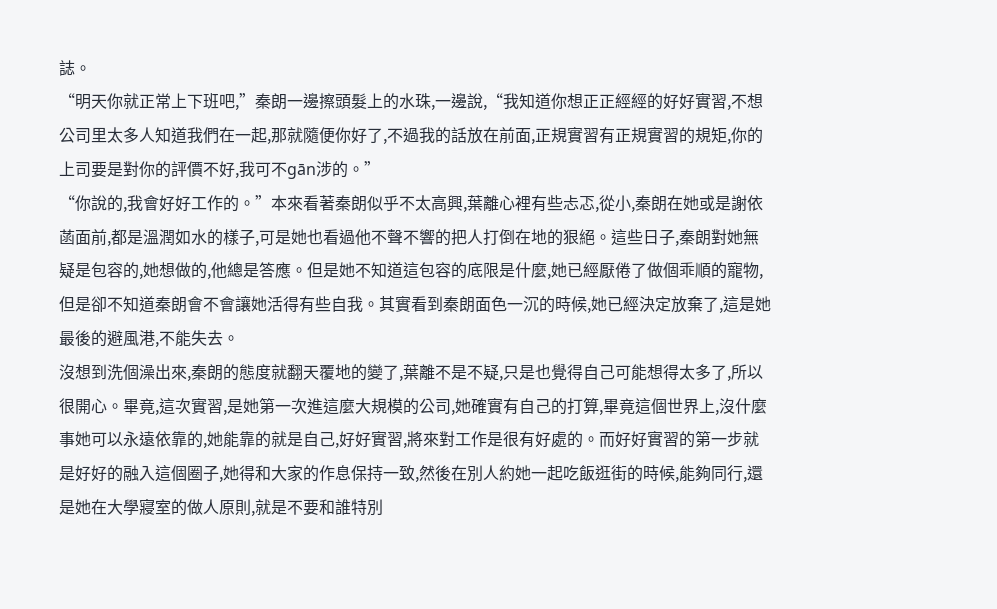誌。
“明天你就正常上下班吧,”秦朗一邊擦頭髮上的水珠,一邊說,“我知道你想正正經經的好好實習,不想公司里太多人知道我們在一起,那就隨便你好了,不過我的話放在前面,正規實習有正規實習的規矩,你的上司要是對你的評價不好,我可不gān涉的。”
“你說的,我會好好工作的。”本來看著秦朗似乎不太高興,葉離心裡有些忐忑,從小,秦朗在她或是謝依菡面前,都是溫潤如水的樣子,可是她也看過他不聲不響的把人打倒在地的狠絕。這些日子,秦朗對她無疑是包容的,她想做的,他總是答應。但是她不知道這包容的底限是什麼,她已經厭倦了做個乖順的寵物,但是卻不知道秦朗會不會讓她活得有些自我。其實看到秦朗面色一沉的時候,她已經決定放棄了,這是她最後的避風港,不能失去。
沒想到洗個澡出來,秦朗的態度就翻天覆地的變了,葉離不是不疑,只是也覺得自己可能想得太多了,所以很開心。畢竟,這次實習,是她第一次進這麼大規模的公司,她確實有自己的打算,畢竟這個世界上,沒什麼事她可以永遠依靠的,她能靠的就是自己,好好實習,將來對工作是很有好處的。而好好實習的第一步就是好好的融入這個圈子,她得和大家的作息保持一致,然後在別人約她一起吃飯逛街的時候,能夠同行,還是她在大學寢室的做人原則,就是不要和誰特別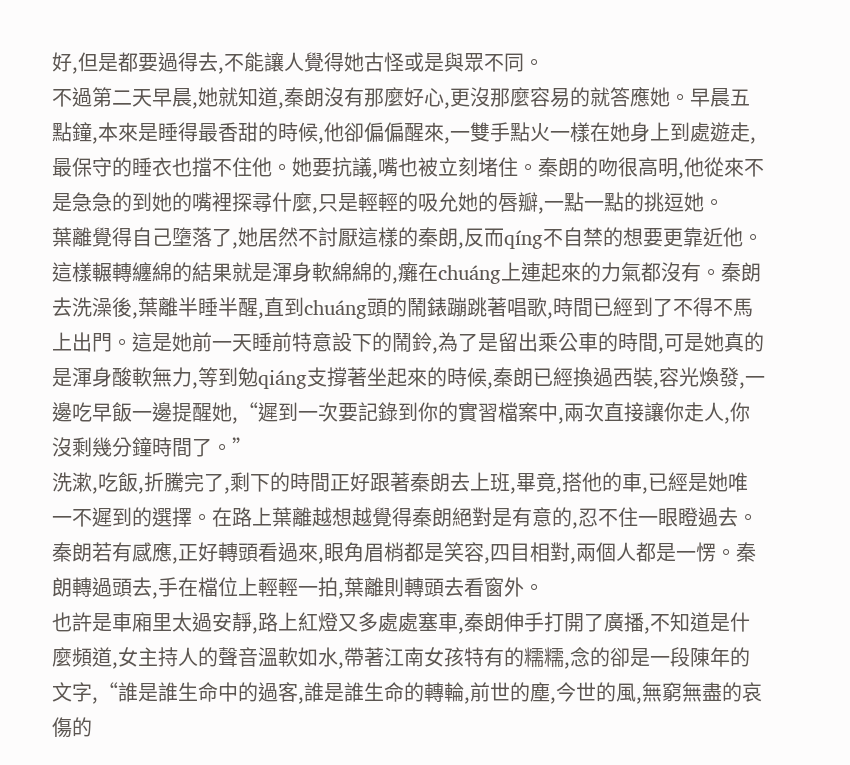好,但是都要過得去,不能讓人覺得她古怪或是與眾不同。
不過第二天早晨,她就知道,秦朗沒有那麼好心,更沒那麼容易的就答應她。早晨五點鐘,本來是睡得最香甜的時候,他卻偏偏醒來,一雙手點火一樣在她身上到處遊走,最保守的睡衣也擋不住他。她要抗議,嘴也被立刻堵住。秦朗的吻很高明,他從來不是急急的到她的嘴裡探尋什麼,只是輕輕的吸允她的唇瓣,一點一點的挑逗她。
葉離覺得自己墮落了,她居然不討厭這樣的秦朗,反而qíng不自禁的想要更靠近他。
這樣輾轉纏綿的結果就是渾身軟綿綿的,癱在chuáng上連起來的力氣都沒有。秦朗去洗澡後,葉離半睡半醒,直到chuáng頭的鬧錶蹦跳著唱歌,時間已經到了不得不馬上出門。這是她前一天睡前特意設下的鬧鈴,為了是留出乘公車的時間,可是她真的是渾身酸軟無力,等到勉qiáng支撐著坐起來的時候,秦朗已經換過西裝,容光煥發,一邊吃早飯一邊提醒她,“遲到一次要記錄到你的實習檔案中,兩次直接讓你走人,你沒剩幾分鐘時間了。”
洗漱,吃飯,折騰完了,剩下的時間正好跟著秦朗去上班,畢竟,搭他的車,已經是她唯一不遲到的選擇。在路上葉離越想越覺得秦朗絕對是有意的,忍不住一眼瞪過去。秦朗若有感應,正好轉頭看過來,眼角眉梢都是笑容,四目相對,兩個人都是一愣。秦朗轉過頭去,手在檔位上輕輕一拍,葉離則轉頭去看窗外。
也許是車廂里太過安靜,路上紅燈又多處處塞車,秦朗伸手打開了廣播,不知道是什麼頻道,女主持人的聲音溫軟如水,帶著江南女孩特有的糯糯,念的卻是一段陳年的文字,“誰是誰生命中的過客,誰是誰生命的轉輪,前世的塵,今世的風,無窮無盡的哀傷的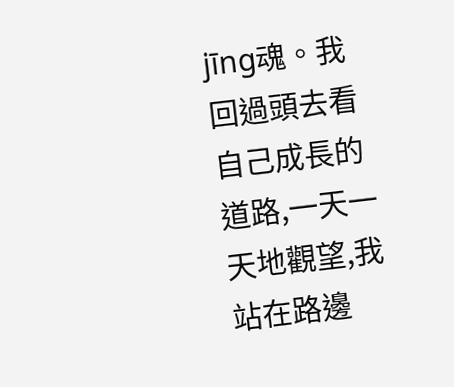jīng魂。我回過頭去看自己成長的道路,一天一天地觀望,我站在路邊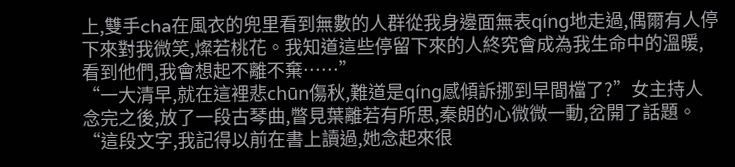上,雙手cha在風衣的兜里看到無數的人群從我身邊面無表qíng地走過,偶爾有人停下來對我微笑,燦若桃花。我知道這些停留下來的人終究會成為我生命中的溫暖,看到他們,我會想起不離不棄……”
“一大清早,就在這裡悲chūn傷秋,難道是qíng感傾訴挪到早間檔了?”女主持人念完之後,放了一段古琴曲,瞥見葉離若有所思,秦朗的心微微一動,岔開了話題。“這段文字,我記得以前在書上讀過,她念起來很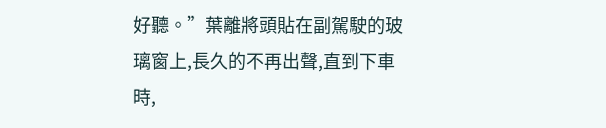好聽。”葉離將頭貼在副駕駛的玻璃窗上,長久的不再出聲,直到下車時,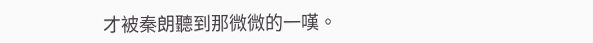才被秦朗聽到那微微的一嘆。